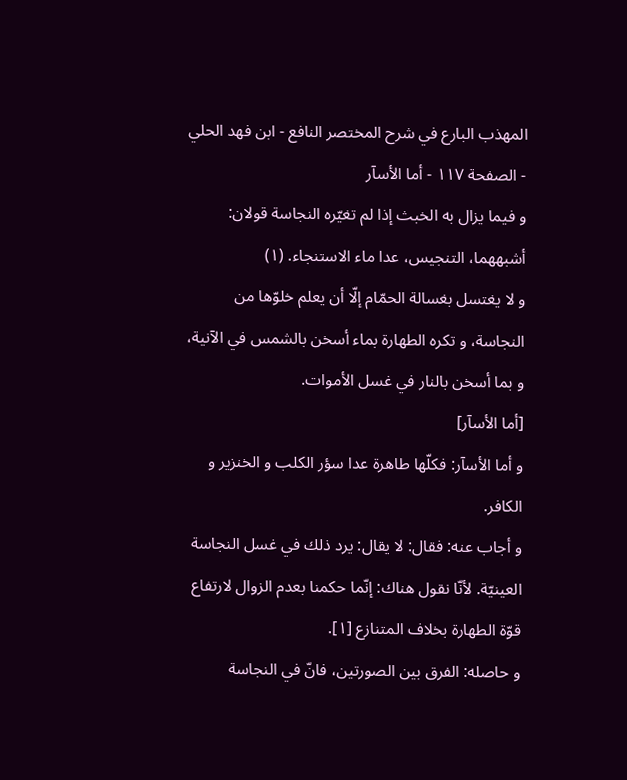المهذب البارع في شرح المختصر النافع - ابن فهد الحلي - الصفحة ١١٧ - أما الأسآر
و فيما يزال به الخبث إذا لم تغيّره النجاسة قولان: أشبههما، التنجيس، عدا ماء الاستنجاء. (١)
و لا يغتسل بغسالة الحمّام إلّا أن يعلم خلوّها من النجاسة، و تكره الطهارة بماء أسخن بالشمس في الآنية، و بما أسخن بالنار في غسل الأموات.
[أما الأسآر]
و أما الأسآر: فكلّها طاهرة عدا سؤر الكلب و الخنزير و الكافر.
و أجاب عنه: فقال: لا يقال: يرد ذلك في غسل النجاسة العينيّة. لأنّا نقول هناك: إنّما حكمنا بعدم الزوال لارتفاع قوّة الطهارة بخلاف المتنازع [١].
و حاصله: الفرق بين الصورتين، فانّ في النجاسة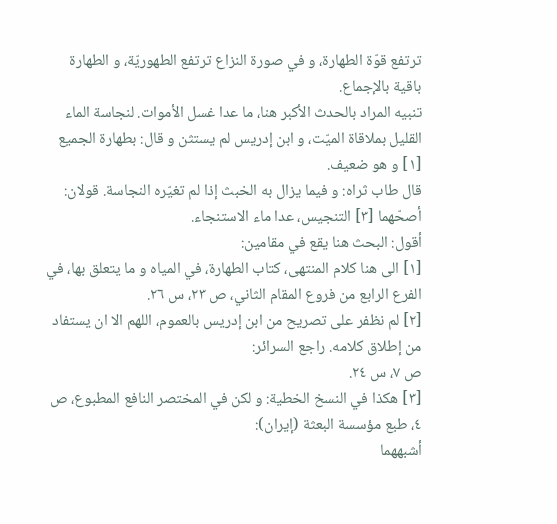ترتفع قوّة الطهارة، و في صورة النزاع ترتفع الطهوريّة، و الطهارة باقية بالإجماع.
تنبيه المراد بالحدث الأكبر هنا، ما عدا غسل الأموات. لنجاسة الماء القليل بملاقاة الميّت، و ابن إدريس لم يستثن و قال: بطهارة الجميع [١] و هو ضعيف.
قال طاب ثراه: و فيما يزال به الخبث إذا لم تغيّره النجاسة. قولان: أصحّهما [٣] التنجيس، عدا ماء الاستنجاء.
أقول: البحث هنا يقع في مقامين:
[١] الى هنا كلام المنتهى، كتاب الطهارة، في المياه و ما يتعلق بها، في الفرع الرابع من فروع المقام الثاني، ص ٢٣، س ٢٦.
[٢] لم نظفر على تصريح من ابن إدريس بالعموم، اللهم الا ان يستفاد من إطلاق كلامه. راجع السرائر:
ص ٧، س ٢٤.
[٣] هكذا في النسخ الخطية: و لكن في المختصر النافع المطبوع، ص ٤، طبع مؤسسة البعثة (إيران):
أشبههما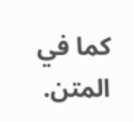كما في المتن.